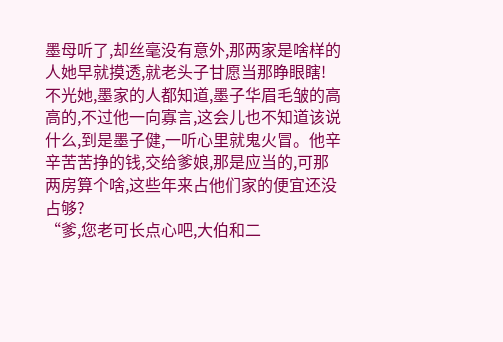墨母听了,却丝毫没有意外,那两家是啥样的人她早就摸透,就老头子甘愿当那睁眼瞎! 不光她,墨家的人都知道,墨子华眉毛皱的高高的,不过他一向寡言,这会儿也不知道该说什么,到是墨子健,一听心里就鬼火冒。他辛辛苦苦挣的钱,交给爹娘,那是应当的,可那两房算个啥,这些年来占他们家的便宜还没占够?
“爹,您老可长点心吧,大伯和二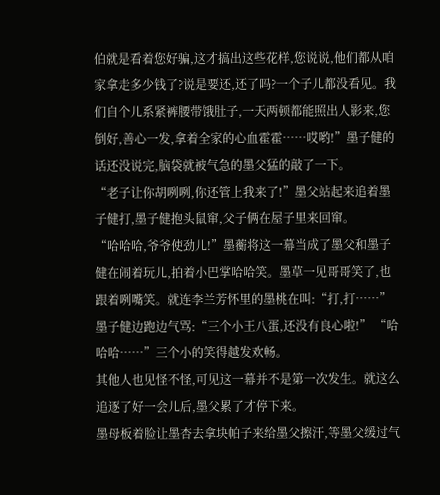伯就是看着您好骗,这才搞出这些花样,您说说,他们都从咱家拿走多少钱了?说是要还,还了吗?一个子儿都没看见。我们自个儿系紧裤腰带饿肚子,一天两顿都能照出人影来,您倒好,善心一发,拿着全家的心血霍霍……哎哟!”墨子健的话还没说完,脑袋就被气急的墨父猛的敲了一下。
“老子让你胡咧咧,你还管上我来了!”墨父站起来追着墨子健打,墨子健抱头鼠窜,父子俩在屋子里来回窜。
“哈哈哈,爷爷使劲儿!”墨蘅将这一幕当成了墨父和墨子健在闹着玩儿,拍着小巴掌哈哈笑。墨草一见哥哥笑了,也跟着咧嘴笑。就连李兰芳怀里的墨桃在叫:“打,打……” 墨子健边跑边气骂:“三个小王八蛋,还没有良心啦!” “哈哈哈……”三个小的笑得越发欢畅。
其他人也见怪不怪,可见这一幕并不是第一次发生。就这么追逐了好一会儿后,墨父累了才停下来。
墨母板着脸让墨杏去拿块帕子来给墨父擦汗,等墨父缓过气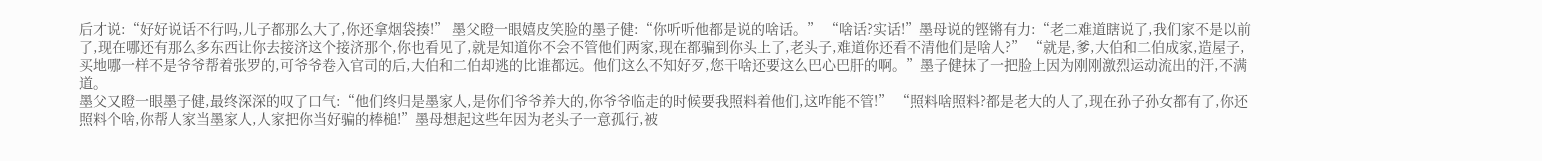后才说:“好好说话不行吗,儿子都那么大了,你还拿烟袋揍!” 墨父瞪一眼嬉皮笑脸的墨子健:“你听听他都是说的啥话。” “啥话?实话!”墨母说的铿锵有力:“老二难道瞎说了,我们家不是以前了,现在哪还有那么多东西让你去接济这个接济那个,你也看见了,就是知道你不会不管他们两家,现在都骗到你头上了,老头子,难道你还看不清他们是啥人?” “就是,爹,大伯和二伯成家,造屋子,买地哪一样不是爷爷帮着张罗的,可爷爷卷入官司的后,大伯和二伯却逃的比谁都远。他们这么不知好歹,您干啥还要这么巴心巴肝的啊。”墨子健抹了一把脸上因为刚刚激烈运动流出的汗,不满道。
墨父又瞪一眼墨子健,最终深深的叹了口气:“他们终归是墨家人,是你们爷爷养大的,你爷爷临走的时候要我照料着他们,这咋能不管!” “照料啥照料?都是老大的人了,现在孙子孙女都有了,你还照料个啥,你帮人家当墨家人,人家把你当好骗的棒槌!”墨母想起这些年因为老头子一意孤行,被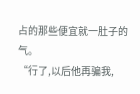占的那些便宜就一肚子的气。
“行了,以后他再骗我,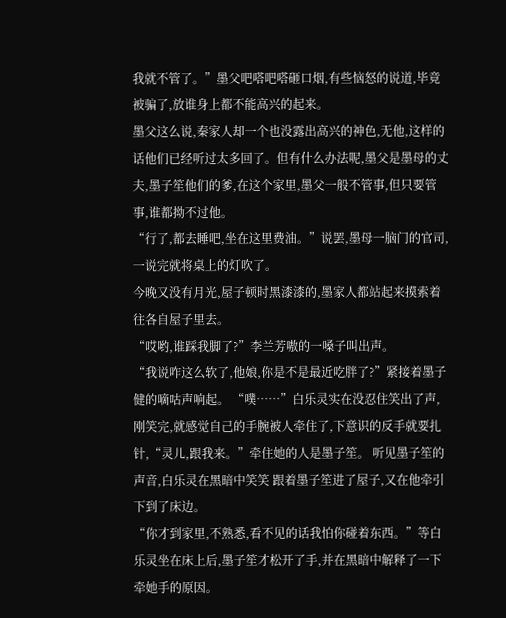我就不管了。”墨父吧嗒吧嗒砸口烟,有些恼怒的说道,毕竟被骗了,放谁身上都不能高兴的起来。
墨父这么说,秦家人却一个也没露出高兴的神色,无他,这样的话他们已经听过太多回了。但有什么办法呢,墨父是墨母的丈夫,墨子笙他们的爹,在这个家里,墨父一般不管事,但只要管事,谁都拗不过他。
“行了,都去睡吧,坐在这里费油。”说罢,墨母一脑门的官司,一说完就将桌上的灯吹了。
今晚又没有月光,屋子顿时黑漆漆的,墨家人都站起来摸索着往各自屋子里去。
“哎哟,谁踩我脚了?”李兰芳嗷的一嗓子叫出声。
“我说咋这么软了,他娘,你是不是最近吃胖了?”紧接着墨子健的嘀咕声响起。 “噗……”白乐灵实在没忍住笑出了声,刚笑完,就感觉自己的手腕被人牵住了,下意识的反手就要扎针,“灵儿,跟我来。”牵住她的人是墨子笙。 听见墨子笙的声音,白乐灵在黑暗中笑笑 跟着墨子笙进了屋子,又在他牵引下到了床边。
“你才到家里,不熟悉,看不见的话我怕你碰着东西。”等白乐灵坐在床上后,墨子笙才松开了手,并在黑暗中解释了一下牵她手的原因。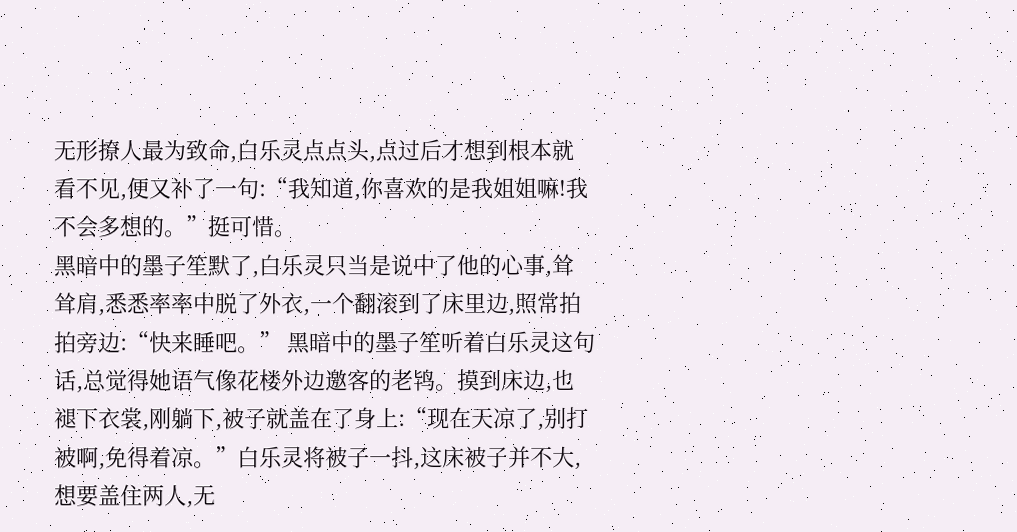无形撩人最为致命,白乐灵点点头,点过后才想到根本就看不见,便又补了一句:“我知道,你喜欢的是我姐姐嘛!我不会多想的。”挺可惜。
黑暗中的墨子笙默了,白乐灵只当是说中了他的心事,耸耸肩,悉悉率率中脱了外衣,一个翻滚到了床里边,照常拍拍旁边:“快来睡吧。” 黑暗中的墨子笙听着白乐灵这句话,总觉得她语气像花楼外边邀客的老鸨。摸到床边,也褪下衣裳,刚躺下,被子就盖在了身上:“现在天凉了,别打被啊,免得着凉。”白乐灵将被子一抖,这床被子并不大,想要盖住两人,无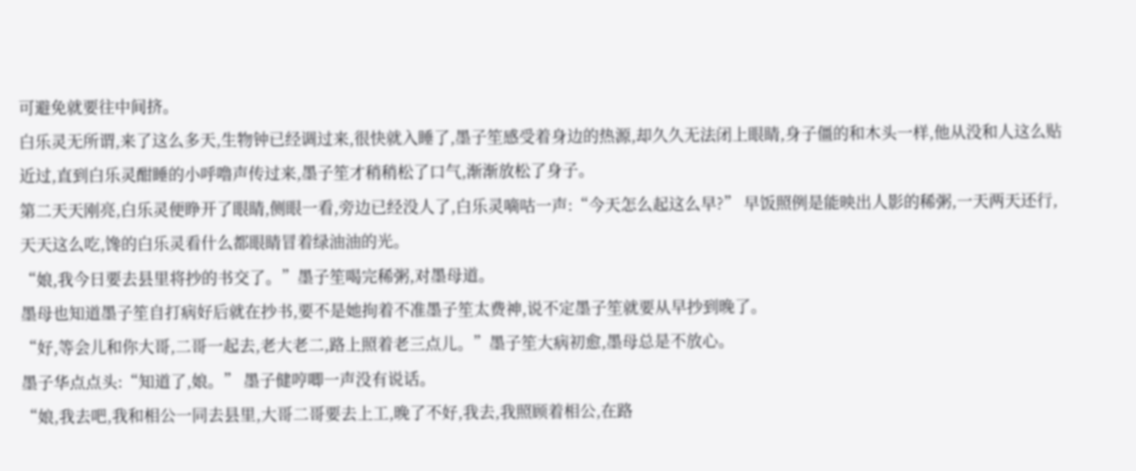可避免就要往中间挤。
白乐灵无所谓,来了这么多天,生物钟已经调过来,很快就入睡了,墨子笙感受着身边的热源,却久久无法闭上眼睛,身子僵的和木头一样,他从没和人这么贴近过,直到白乐灵酣睡的小呼噜声传过来,墨子笙才稍稍松了口气,渐渐放松了身子。
第二天天刚亮,白乐灵便睁开了眼睛,侧眼一看,旁边已经没人了,白乐灵嘀咕一声:“今天怎么起这么早?” 早饭照例是能映出人影的稀粥,一天两天还行,天天这么吃,馋的白乐灵看什么都眼睛冒着绿油油的光。
“娘,我今日要去县里将抄的书交了。”墨子笙喝完稀粥,对墨母道。
墨母也知道墨子笙自打病好后就在抄书,要不是她拘着不准墨子笙太费神,说不定墨子笙就要从早抄到晚了。
“好,等会儿和你大哥,二哥一起去,老大老二,路上照着老三点儿。”墨子笙大病初愈,墨母总是不放心。
墨子华点点头:“知道了,娘。” 墨子健哼唧一声没有说话。
“娘,我去吧,我和相公一同去县里,大哥二哥要去上工,晚了不好,我去,我照顾着相公,在路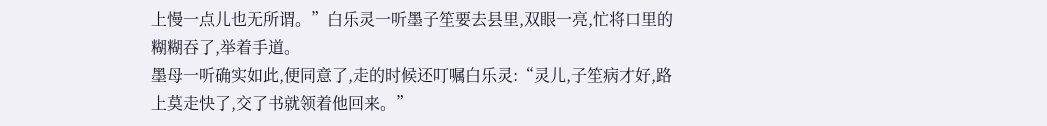上慢一点儿也无所谓。”白乐灵一听墨子笙要去县里,双眼一亮,忙将口里的糊糊吞了,举着手道。
墨母一听确实如此,便同意了,走的时候还叮嘱白乐灵:“灵儿,子笙病才好,路上莫走快了,交了书就领着他回来。”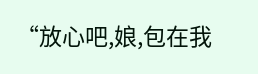“放心吧,娘,包在我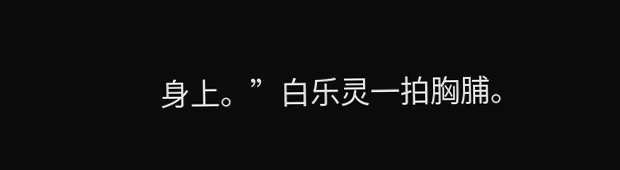身上。”白乐灵一拍胸脯。